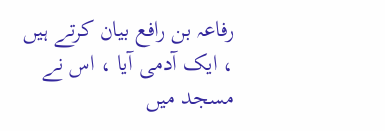رفاعہ بن رافع بیان کرتے ہیں ، ایک آدمی آیا ، اس نے مسجد میں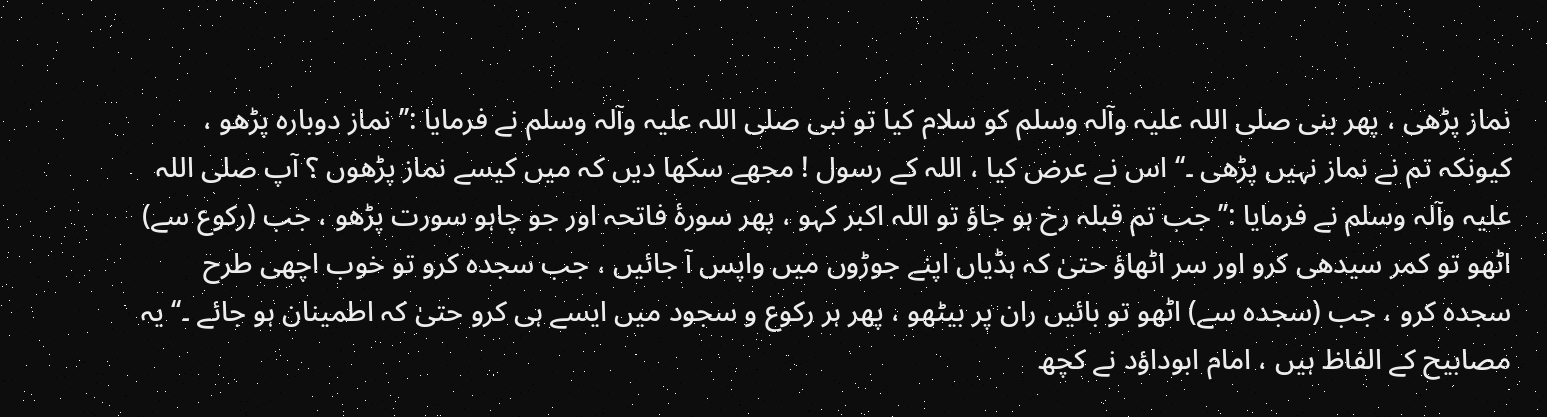نماز پڑھی ، پھر بنی صلی اللہ علیہ وآلہ وسلم کو سلام کیا تو نبی صلی اللہ علیہ وآلہ وسلم نے فرمایا :’’ نماز دوبارہ پڑھو ، کیونکہ تم نے نماز نہیں پڑھی ۔‘‘ اس نے عرض کیا ، اللہ کے رسول ! مجھے سکھا دیں کہ میں کیسے نماز پڑھوں ؟ آپ صلی اللہ علیہ وآلہ وسلم نے فرمایا :’’ جب تم قبلہ رخ ہو جاؤ تو اللہ اکبر کہو ، پھر سورۂ فاتحہ اور جو چاہو سورت پڑھو ، جب (رکوع سے) اٹھو تو کمر سیدھی کرو اور سر اٹھاؤ حتیٰ کہ ہڈیاں اپنے جوڑوں میں واپس آ جائیں ، جب سجدہ کرو تو خوب اچھی طرح سجدہ کرو ، جب (سجدہ سے) اٹھو تو بائیں ران پر بیٹھو ، پھر ہر رکوع و سجود میں ایسے ہی کرو حتیٰ کہ اطمینان ہو جائے ۔‘‘ یہ مصابیح کے الفاظ ہیں ، امام ابوداؤد نے کچھ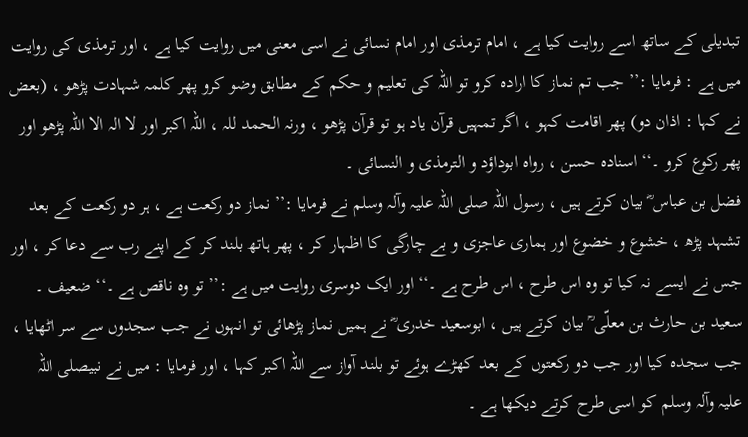تبدیلی کے ساتھ اسے روایت کیا ہے ، امام ترمذی اور امام نسائی نے اسی معنی میں روایت کیا ہے ، اور ترمذی کی روایت میں ہے : فرمایا :’’ جب تم نماز کا ارادہ کرو تو اللہ کی تعلیم و حکم کے مطابق وضو کرو پھر کلمہ شہادت پڑھو ، (بعض نے کہا : اذان دو) پھر اقامت کہو ، اگر تمہیں قرآن یاد ہو تو قرآن پڑھو ، ورنہ الحمد للہ ، اللہ اکبر اور لا الہ الا اللہ پڑھو اور پھر رکوع کرو ۔‘‘ اسنادہ حسن ، رواہ ابوداؤد و الترمذی و النسائی ۔
فضل بن عباس ؓ بیان کرتے ہیں ، رسول اللہ صلی اللہ علیہ وآلہ وسلم نے فرمایا :’’ نماز دو رکعت ہے ، ہر دو رکعت کے بعد تشہد پڑھ ، خشوع و خضوع اور ہماری عاجزی و بے چارگی کا اظہار کر ، پھر ہاتھ بلند کر کے اپنے رب سے دعا کر ، اور جس نے ایسے نہ کیا تو وہ اس طرح ، اس طرح ہے ۔‘‘ اور ایک دوسری روایت میں ہے :’’ تو وہ ناقص ہے ۔‘‘ ضعیف ۔
سعید بن حارث بن معلّی ؒ بیان کرتے ہیں ، ابوسعید خدری ؓ نے ہمیں نماز پڑھائی تو انہوں نے جب سجدوں سے سر اٹھایا ، جب سجدہ کیا اور جب دو رکعتوں کے بعد کھڑے ہوئے تو بلند آواز سے اللہ اکبر کہا ، اور فرمایا : میں نے نبیصلی اللہ علیہ وآلہ وسلم کو اسی طرح کرتے دیکھا ہے ۔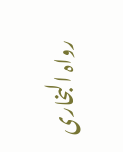رواہ البخاری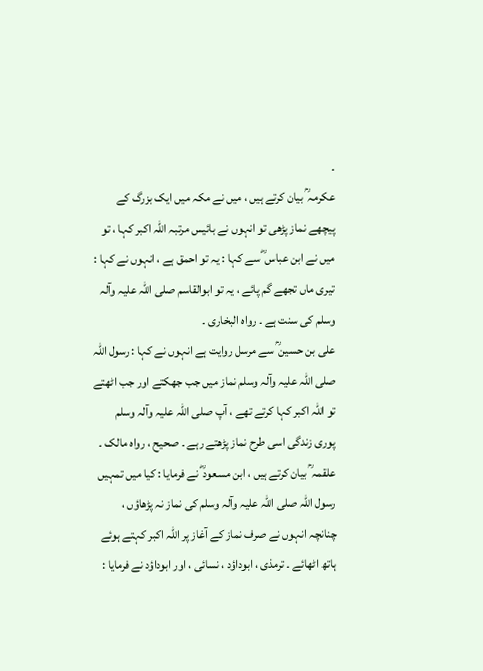۔
عکرمہ ؒ بیان کرتے ہیں ، میں نے مکہ میں ایک بزرگ کے پیچھے نماز پڑھی تو انہوں نے بائیس مرتبہ اللہ اکبر کہا ، تو میں نے ابن عباس ؓ سے کہا : یہ تو احمق ہے ، انہوں نے کہا : تیری ماں تجھے گم پائے ، یہ تو ابوالقاسم صلی اللہ علیہ وآلہ وسلم کی سنت ہے ۔ رواہ البخاری ۔
علی بن حسین ؒ سے مرسل روایت ہے انہوں نے کہا : رسول اللہ صلی اللہ علیہ وآلہ وسلم نماز میں جب جھکتے اور جب اٹھتے تو اللہ اکبر کہا کرتے تھے ، آپ صلی اللہ علیہ وآلہ وسلم پوری زندگی اسی طرح نماز پڑھتے رہے ۔ صحیح ، رواہ مالک ۔
علقمہ ؒ بیان کرتے ہیں ، ابن مسعود ؓ نے فرمایا : کیا میں تمہیں رسول اللہ صلی اللہ علیہ وآلہ وسلم کی نماز نہ پڑھاؤں ، چنانچہ انہوں نے صرف نماز کے آغاز پر اللہ اکبر کہتے ہوئے ہاتھ اٹھائے ۔ ترمذی ، ابوداؤد ، نسائی ، اور ابوداؤد نے فرمایا :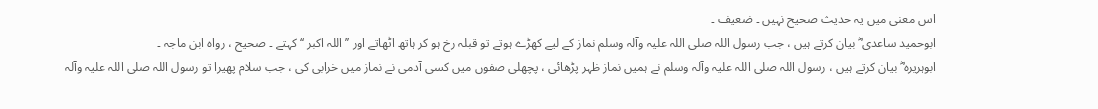اس معنی میں یہ حدیث صحیح نہیں ۔ ضعیف ۔
ابوحمید ساعدی ؓ بیان کرتے ہیں ، جب رسول اللہ صلی اللہ علیہ وآلہ وسلم نماز کے لیے کھڑے ہوتے تو قبلہ رخ ہو کر ہاتھ اٹھاتے اور ’’ اللہ اکبر ‘‘ کہتے ۔ صحیح ، رواہ ابن ماجہ ۔
ابوہریرہ ؓ بیان کرتے ہیں ، رسول اللہ صلی اللہ علیہ وآلہ وسلم نے ہمیں نماز ظہر پڑھائی ، پچھلی صفوں میں کسی آدمی نے نماز میں خرابی کی ، جب سلام پھیرا تو رسول اللہ صلی اللہ علیہ وآلہ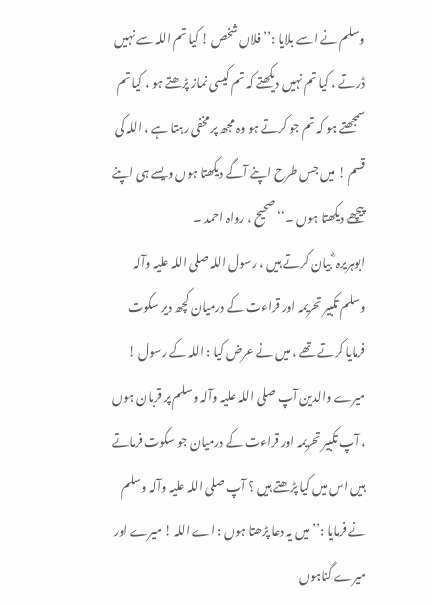وسلم نے اسے بلایا :’’ فلاں شخص ! کیا تم اللہ سے نہیں ڈرتے ، کیا تم نہیں دیکھتے کہ تم کیسی نماز پڑھتے ہو ، کیا تم سمجھتے ہو کہ تم جو کرتے ہو وہ مجھ پر مخفی رہتا ہے ، اللہ کی قسم ! میں جس طرح اپنے آگے دیکھتا ہوں ویسے ہی اپنے پیچھے دیکھتا ہوں ۔‘‘ صحیح ، رواہ احمد ۔
ابوہریرہ ؓ بیان کرتے ہیں ، رسول اللہ صلی اللہ علیہ وآلہ وسلم تکبیر تحریمہ اور قراءت کے درمیان کچھ دیر سکوت فرمایا کرتے تھے ، میں نے عرض کیا : اللہ کے رسول ! میرے والدین آپ صلی اللہ علیہ وآلہ وسلم پر قربان ہوں ، آپ تکبیر تحریمہ اور قراءت کے درمیان جو سکوت فرماتے ہیں اس میں کیا پڑھتے ہیں ؟ آپ صلی اللہ علیہ وآلہ وسلم نے فرمایا :’’ میں یہ دعا پڑھتا ہوں : اے اللہ ! میرے اور میرے گناہوں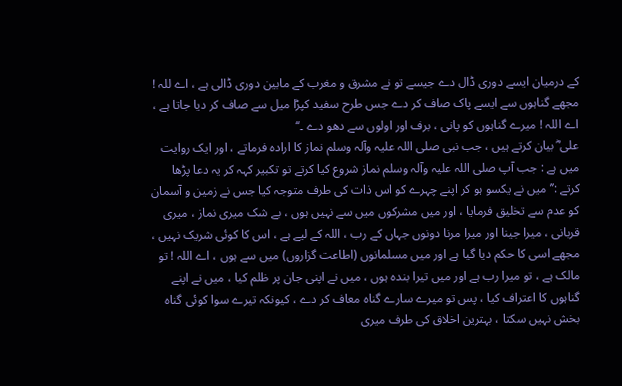کے درمیان ایسے دوری ڈال دے جیسے تو نے مشرق و مغرب کے مابین دوری ڈالی ہے ، اے للہ ! مجھے گناہوں سے ایسے پاک صاف کر دے جس طرح سفید کپڑا میل سے صاف کر دیا جاتا ہے ، اے اللہ ! میرے گناہوں کو پانی ، برف اور اولوں سے دھو دے ۔‘‘
علی ؓ بیان کرتے ہیں ، جب نبی صلی اللہ علیہ وآلہ وسلم نماز کا ارادہ فرماتے ، اور ایک روایت میں ہے : جب آپ صلی اللہ علیہ وآلہ وسلم نماز شروع کیا کرتے تو تکبیر کہہ کر یہ دعا پڑھا کرتے :’’ میں نے یکسو ہو کر اپنے چہرے کو اس ذات کی طرف متوجہ کیا جس نے زمین و آسمان کو عدم سے تخلیق فرمایا ، اور میں مشرکوں میں سے نہیں ہوں ، بے شک میری نماز ، میری قربانی ، میرا جینا اور میرا مرنا دونوں جہاں کے رب ، اللہ کے لیے ہے ، اس کا کوئی شریک نہیں ، مجھے اسی کا حکم دیا گیا ہے اور میں مسلمانوں (اطاعت گزاروں) میں سے ہوں ، اے اللہ ! تو مالک ہے ، تو میرا رب ہے اور میں تیرا بندہ ہوں ، میں نے اپنی جان پر ظلم کیا ، میں نے اپنے گناہوں کا اعتراف کیا ، پس تو میرے سارے گناہ معاف کر دے ، کیونکہ تیرے سوا کوئی گناہ بخش نہیں سکتا ، بہترین اخلاق کی طرف میری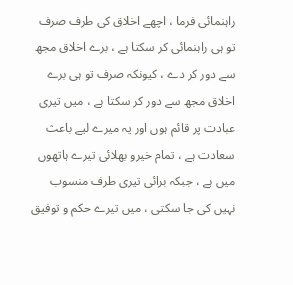راہنمائی فرما ، اچھے اخلاق کی طرف صرف تو ہی راہنمائی کر سکتا ہے ، برے اخلاق مجھ سے دور کر دے ، کیونکہ صرف تو ہی برے اخلاق مجھ سے دور کر سکتا ہے ، میں تیری عبادت پر قائم ہوں اور یہ میرے لیے باعث سعادت ہے ، تمام خیرو بھلائی تیرے ہاتھوں میں ہے ، جبکہ برائی تیری طرف منسوب نہیں کی جا سکتی ، میں تیرے حکم و توفیق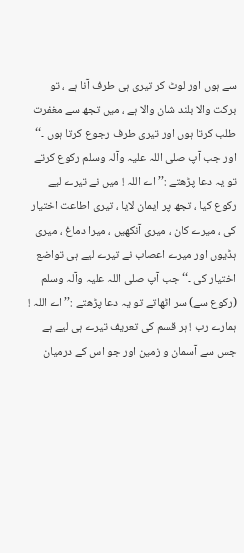سے ہوں اور لوٹ کر تیری ہی طرف آنا ہے ، تو برکت والا بلند شان والا ہے ، میں تجھ سے مغفرت طلب کرتا ہوں اور تیری طرف رجوع کرتا ہوں ۔‘‘ اور جب آپ صلی اللہ علیہ وآلہ وسلم رکوع کرتے تو یہ دعا پڑھتے :’’ اے اللہ ! میں نے تیرے لیے رکوع کیا ، تجھ پر ایمان لایا ، تیری اطاعت اختیار کی ، میرے کان ، میری آنکھیں ، میرا دماغ ، میری ہڈیوں اور میرے اعصاب نے تیرے لیے ہی تواضع اختیار کی ۔‘‘ جب آپ صلی اللہ علیہ وآلہ وسلم (رکوع سے) سر اٹھاتے تو یہ دعا پڑھتے :’’ اے اللہ ! ہمارے رب ! ہر قسم کی تعریف تیرے ہی لیے ہے جس سے آسمان و زمین اور جو اس کے درمیان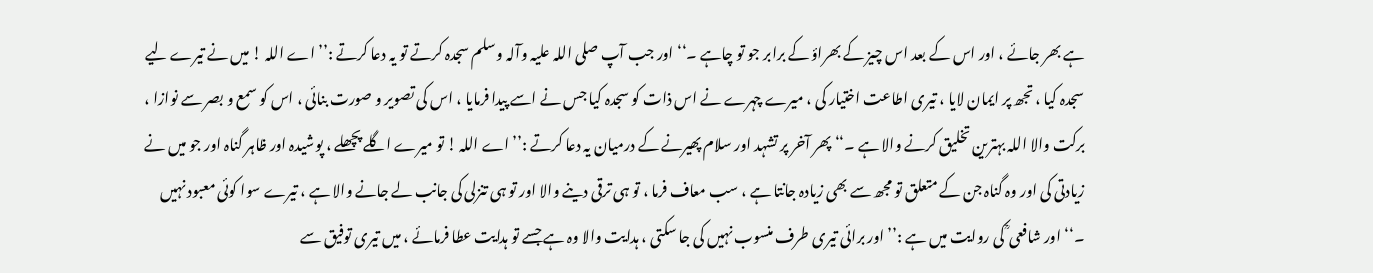ہے بھر جائے ، اور اس کے بعد اس چیز کے بھراؤ کے برابر جو تو چاہے ۔‘‘ اور جب آپ صلی اللہ علیہ وآلہ وسلم سجدہ کرتے تو یہ دعا کرتے :’’ اے اللہ ! میں نے تیرے لیے سجدہ کیا ، تجھ پر ایمان لایا ، تیری اطاعت اختیار کی ، میرے چہرے نے اس ذات کو سجدہ کیا جس نے اسے پیدا فرمایا ، اس کی تصویر و صورت بنائی ، اس کو سمع و بصر سے نوازا ، برکت والا اللہ بہترین تخلیق کرنے والا ہے ۔‘‘ پھر آخر پر تشہد اور سلام پھیرنے کے درمیان یہ دعا کرتے :’’ اے اللہ ! تو میرے اگلے پچھلے ، پوشیدہ اور ظاہر گناہ اور جو میں نے زیادتی کی اور وہ گناہ جن کے متعلق تو مجھ سے بھی زیادہ جانتا ہے ، سب معاف فرما ، تو ہی ترقی دینے والا اور تو ہی تنزلی کی جانب لے جانے والا ہے ، تیرے سوا کوئی معبود نہیں ۔‘‘ اور شافعی ؒ کی روایت میں ہے :’’ اور برائی تیری طرف منسوب نہیں کی جا سکتی ، ہدایت والا وہ ہے جسے تو ہدایت عطا فرمائے ، میں تیری توفیق سے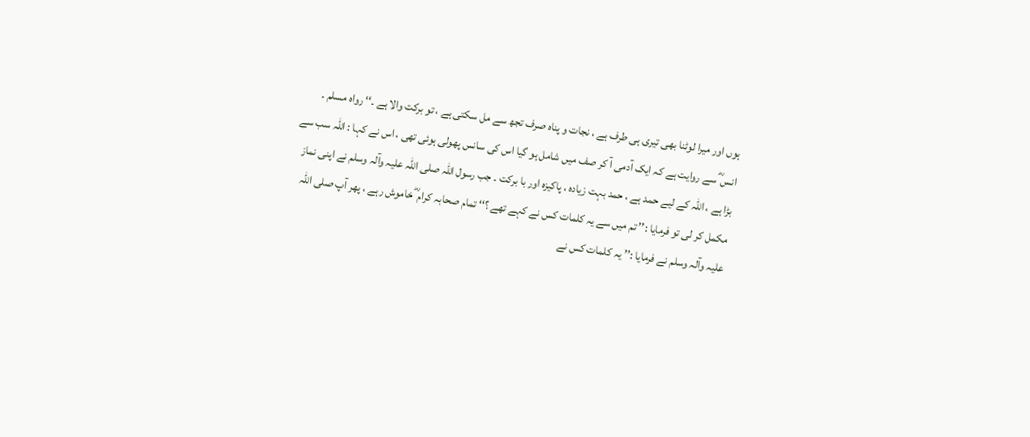ہوں اور میرا لوٹنا بھی تیری ہی طرف ہے ، نجات و پناہ صرف تجھ سے مل سکتی ہے ، تو برکت والا ہے ۔‘‘ رواہ مسلم ۔
انس ؓ سے روایت ہے کہ ایک آدمی آ کر صف میں شامل ہو گیا اس کی سانس پھولی ہوئی تھی ، اس نے کہا : اللہ سب سے بڑا ہے ، اللہ کے لیے حمد ہے ، حمد بہت زیادہ ، پاکیزہ اور با برکت ۔ جب رسول اللہ صلی اللہ علیہ وآلہ وسلم نے اپنی نماز مکمل کر لی تو فرمایا :’’ تم میں سے یہ کلمات کس نے کہے تھے ؟‘‘ تمام صحابہ کرام ؓ خاموش رہے ، پھر آپ صلی اللہ علیہ وآلہ وسلم نے فرمایا :’’ یہ کلمات کس نے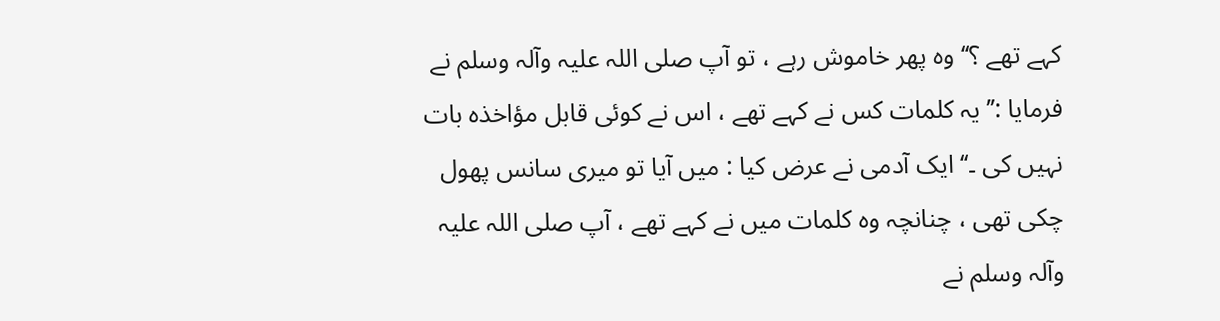کہے تھے ؟‘‘ وہ پھر خاموش رہے ، تو آپ صلی اللہ علیہ وآلہ وسلم نے فرمایا :’’ یہ کلمات کس نے کہے تھے ، اس نے کوئی قابل مؤاخذہ بات نہیں کی ۔‘‘ ایک آدمی نے عرض کیا : میں آیا تو میری سانس پھول چکی تھی ، چنانچہ وہ کلمات میں نے کہے تھے ، آپ صلی اللہ علیہ وآلہ وسلم نے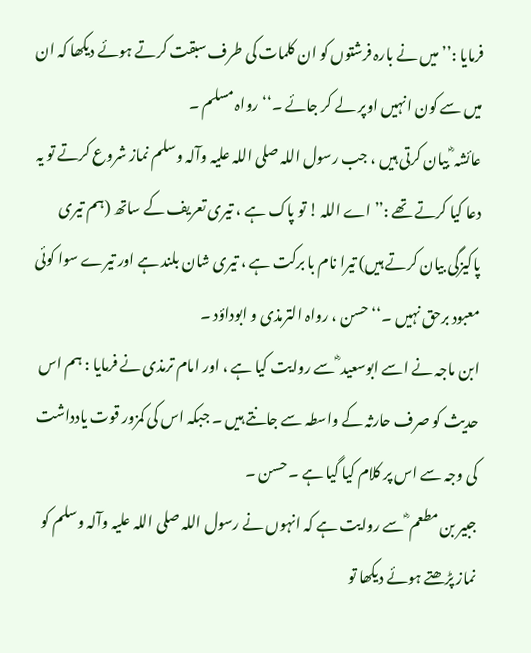فرمایا :’’ میں نے بارہ فرشتوں کو ان کلمات کی طرف سبقت کرتے ہوئے دیکھا کہ ان میں سے کون انہیں اوپر لے کر جائے ۔‘‘ رواہ مسلم ۔
عائشہ ؓ بیان کرتی ہیں ، جب رسول اللہ صلی اللہ علیہ وآلہ وسلم نماز شروع کرتے تو یہ دعا کیا کرتے تھے :’’ اے اللہ ! تو پاک ہے ، تیری تعریف کے ساتھ (ہم تیری پاکیزگی بیان کرتے ہیں) تیرا نام با برکت ہے ، تیری شان بلند ہے اور تیرے سوا کوئی معبود برحق نہیں ۔‘‘ حسن ، رواہ الترمذی و ابوداؤد ۔
ابن ماجہ نے اسے ابوسعید ؓ سے روایت کیا ہے ، اور امام ترمذی نے فرمایا : ہم اس حدیث کو صرف حارثہ کے واسطہ سے جانتے ہیں ۔ جبکہ اس کی کمزور قوت یادداشت کی وجہ سے اس پر کلام کیا گیا ہے ۔ حسن ۔
جبیر بن مطعم ؓ سے روایت ہے کہ انہوں نے رسول اللہ صلی اللہ علیہ وآلہ وسلم کو نماز پڑھتے ہوئے دیکھا تو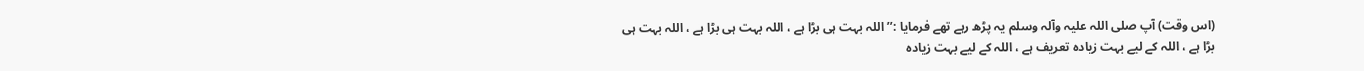(اس وقت) آپ صلی اللہ علیہ وآلہ وسلم یہ پڑھ رہے تھے فرمایا :’’ اللہ بہت ہی بڑا ہے ، اللہ بہت ہی بڑا ہے ، اللہ بہت ہی بڑا ہے ، اللہ کے لیے بہت زیادہ تعریف ہے ، اللہ کے لیے بہت زیادہ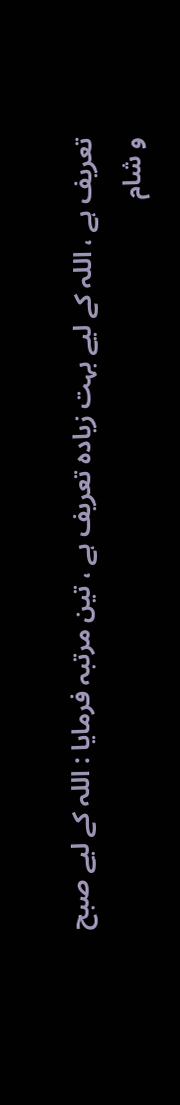تعریف ہے ، اللہ کے لیے بہت زیادہ تعریف ہے ، تین مرتبہ فرمایا : اللہ کے لیے صبح و شام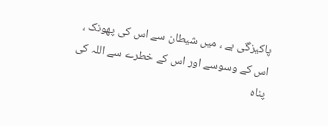پاکیزگی ہے ، میں شیطان سے اس کی پھونک ، اس کے وسوسے اور اس کے خطرے سے اللہ کی پناہ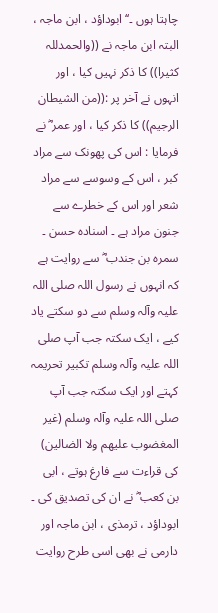چاہتا ہوں ۔‘‘ ابوداؤد ، ابن ماجہ ، البتہ ابن ماجہ نے ((والحمدللہ کثیرا)) کا ذکر نہیں کیا ، اور انہوں نے آخر پر :((من الشیطان الرجیم)) کا ذکر کیا ، اور عمر ؓ نے فرمایا : اس کی پھونک سے مراد کبر ، اس کے وسوسے سے مراد شعر اور اس کے خطرے سے جنون مراد ہے ۔ اسنادہ حسن ۔
سمرہ بن جندب ؓ سے روایت ہے کہ انہوں نے رسول اللہ صلی اللہ علیہ وآلہ وسلم سے دو سکتے یاد کیے ، ایک سکتہ جب آپ صلی اللہ علیہ وآلہ وسلم تکبیر تحریمہ کہتے اور ایک سکتہ جب آپ صلی اللہ علیہ وآلہ وسلم (غیر المغضوب علیھم ولا الضالین) کی قراءت سے فارغ ہوتے ، ابی بن کعب ؓ نے ان کی تصدیق کی ۔ ابوداؤد ، ترمذی ، ابن ماجہ اور دارمی نے بھی اسی طرح روایت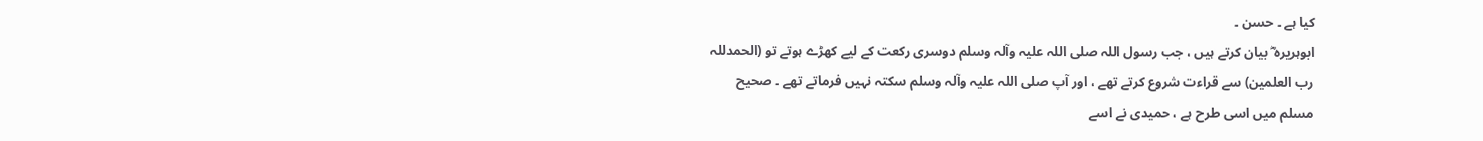کیا ہے ۔ حسن ۔
ابوہریرہ ؓ بیان کرتے ہیں ، جب رسول اللہ صلی اللہ علیہ وآلہ وسلم دوسری رکعت کے لیے کھڑے ہوتے تو (الحمدللہ رب العلمین) سے قراءت شروع کرتے تھے ، اور آپ صلی اللہ علیہ وآلہ وسلم سکتہ نہیں فرماتے تھے ۔ صحیح مسلم میں اسی طرح ہے ، حمیدی نے اسے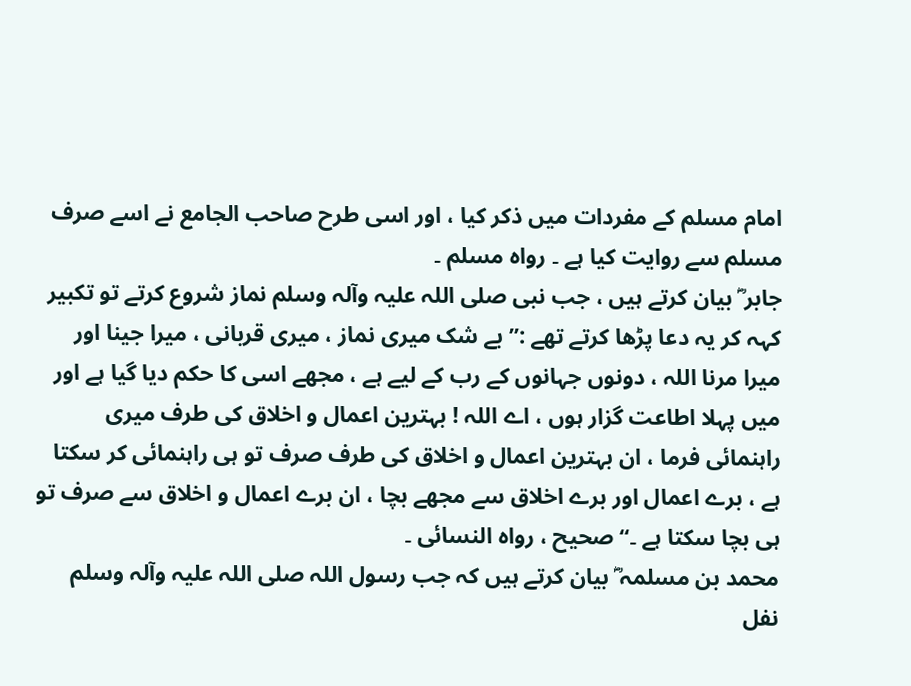امام مسلم کے مفردات میں ذکر کیا ، اور اسی طرح صاحب الجامع نے اسے صرف مسلم سے روایت کیا ہے ۔ رواہ مسلم ۔
جابر ؓ بیان کرتے ہیں ، جب نبی صلی اللہ علیہ وآلہ وسلم نماز شروع کرتے تو تکبیر کہہ کر یہ دعا پڑھا کرتے تھے :’’ بے شک میری نماز ، میری قربانی ، میرا جینا اور میرا مرنا اللہ ، دونوں جہانوں کے رب کے لیے ہے ، مجھے اسی کا حکم دیا گیا ہے اور میں پہلا اطاعت گزار ہوں ، اے اللہ ! بہترین اعمال و اخلاق کی طرف میری راہنمائی فرما ، ان بہترین اعمال و اخلاق کی طرف صرف تو ہی راہنمائی کر سکتا ہے ، برے اعمال اور برے اخلاق سے مجھے بچا ، ان برے اعمال و اخلاق سے صرف تو ہی بچا سکتا ہے ۔‘‘ صحیح ، رواہ النسائی ۔
محمد بن مسلمہ ؓ بیان کرتے ہیں کہ جب رسول اللہ صلی اللہ علیہ وآلہ وسلم نفل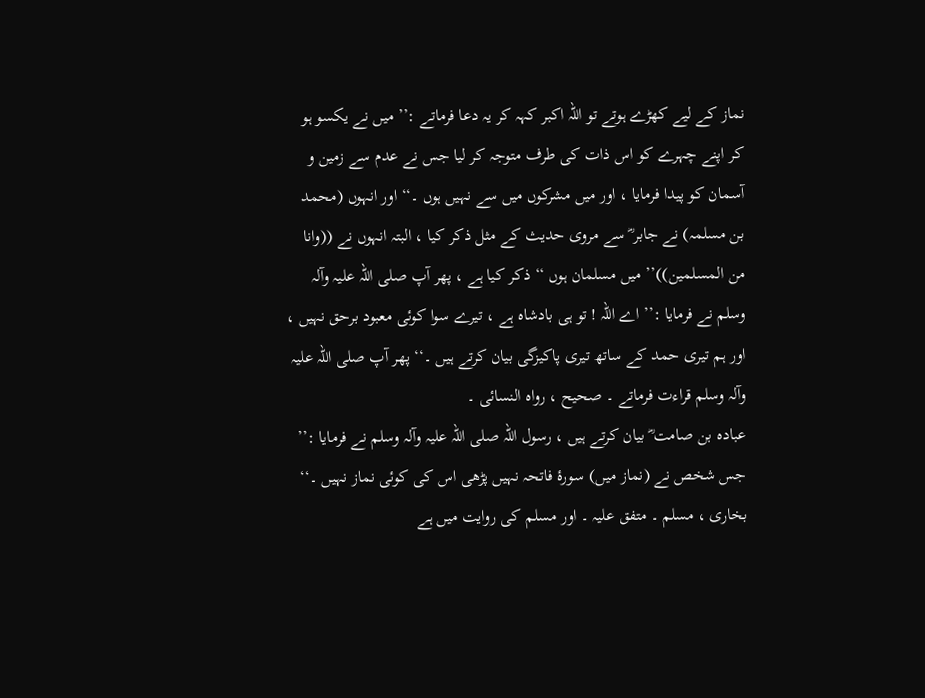نماز کے لیے کھڑے ہوتے تو اللہ اکبر کہہ کر یہ دعا فرماتے :’’ میں نے یکسو ہو کر اپنے چہرے کو اس ذات کی طرف متوجہ کر لیا جس نے عدم سے زمین و آسمان کو پیدا فرمایا ، اور میں مشرکوں میں سے نہیں ہوں ۔‘‘ اور انہوں (محمد بن مسلمہ) نے جابر ؓ سے مروی حدیث کے مثل ذکر کیا ، البتہ انہوں نے ((وانا من المسلمین))’’ میں مسلمان ہوں ‘‘ ذکر کیا ہے ، پھر آپ صلی اللہ علیہ وآلہ وسلم نے فرمایا :’’ اے اللہ ! تو ہی بادشاہ ہے ، تیرے سوا کوئی معبود برحق نہیں ، اور ہم تیری حمد کے ساتھ تیری پاکیزگی بیان کرتے ہیں ۔‘‘ پھر آپ صلی اللہ علیہ وآلہ وسلم قراءت فرماتے ۔ صحیح ، رواہ النسائی ۔
عبادہ بن صامت ؓ بیان کرتے ہیں ، رسول اللہ صلی اللہ علیہ وآلہ وسلم نے فرمایا :’’ جس شخص نے (نماز میں) سورۂ فاتحہ نہیں پڑھی اس کی کوئی نماز نہیں ۔‘‘ بخاری ، مسلم ۔ متفق علیہ ۔ اور مسلم کی روایت میں ہے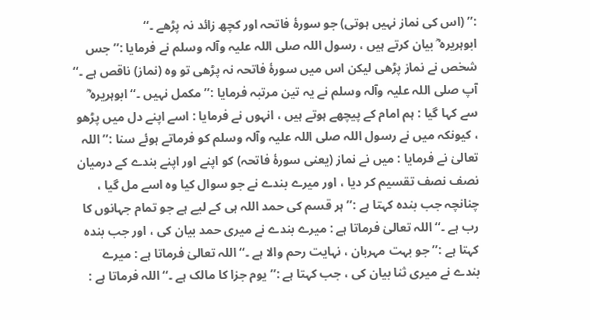:’’ (اس کی نماز نہیں ہوتی) جو سورۂ فاتحہ اور کچھ زائد نہ پڑھے ۔‘‘
ابوہریرہ ؓ بیان کرتے ہیں ، رسول اللہ صلی اللہ علیہ وآلہ وسلم نے فرمایا :’’ جس شخص نے نماز پڑھی لیکن اس میں سورۂ فاتحہ نہ پڑھی تو وہ (نماز) ناقص ہے ۔‘‘ آپ صلی اللہ علیہ وآلہ وسلم نے یہ تین مرتبہ فرمایا :’’ مکمل نہیں ۔‘‘ ابوہریرہ ؓ سے کہا گیا : ہم امام کے پیچھے ہوتے ہیں ، انہوں نے فرمایا : اسے اپنے دل میں پڑھو ، کیونکہ میں نے رسول اللہ صلی اللہ علیہ وآلہ وسلم کو فرماتے ہوئے سنا :’’ اللہ تعالیٰ نے فرمایا : میں نے نماز (یعنی سورۂ فاتحہ) کو اپنے اور اپنے بندے کے درمیان نصف نصف تقسیم کر دیا ، اور میرے بندے نے جو سوال کیا وہ اسے مل گیا ، چنانچہ جب بندہ کہتا ہے :’’ ہر قسم کی حمد اللہ ہی کے لیے ہے جو تمام جہانوں کا رب ہے ۔‘‘ اللہ تعالیٰ فرماتا ہے : میرے بندے نے میری حمد بیان کی ، اور جب بندہ کہتا ہے :’’ جو بہت مہربان ، نہایت رحم والا ہے ۔‘‘ اللہ تعالیٰ فرماتا ہے : میرے بندے نے میری ثنا بیان کی ، جب کہتا ہے :’’ یوم جزا کا مالک ہے ۔‘‘ اللہ فرماتا ہے :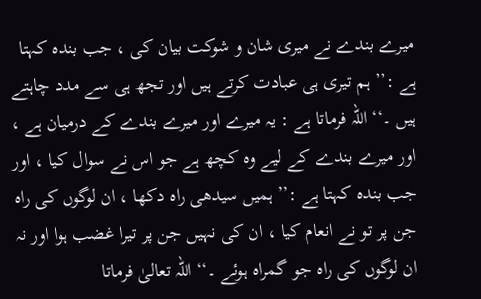میرے بندے نے میری شان و شوکت بیان کی ، جب بندہ کہتا ہے :’’ ہم تیری ہی عبادت کرتے ہیں اور تجھ ہی سے مدد چاہتے ہیں ۔‘‘ اللہ فرماتا ہے : یہ میرے اور میرے بندے کے درمیان ہے ، اور میرے بندے کے لیے وہ کچھ ہے جو اس نے سوال کیا ، اور جب بندہ کہتا ہے :’’ ہمیں سیدھی راہ دکھا ، ان لوگوں کی راہ جن پر تو نے انعام کیا ، ان کی نہیں جن پر تیرا غضب ہوا اور نہ ان لوگوں کی راہ جو گمراہ ہوئے ۔‘‘ اللہ تعالیٰ فرماتا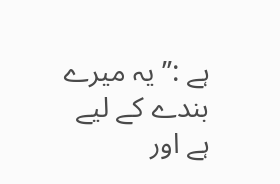ہے :’’ یہ میرے بندے کے لیے ہے اور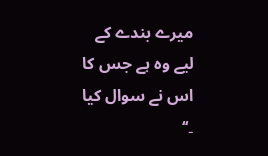میرے بندے کے لیے وہ ہے جس کا اس نے سوال کیا ۔‘‘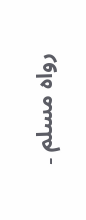رواہ مسلم ۔